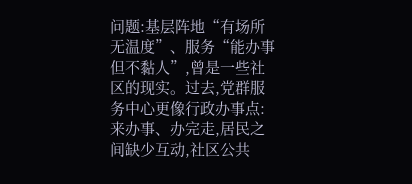问题:基层阵地“有场所无温度”、服务“能办事但不黏人”,曾是一些社区的现实。过去,党群服务中心更像行政办事点:来办事、办完走,居民之间缺少互动,社区公共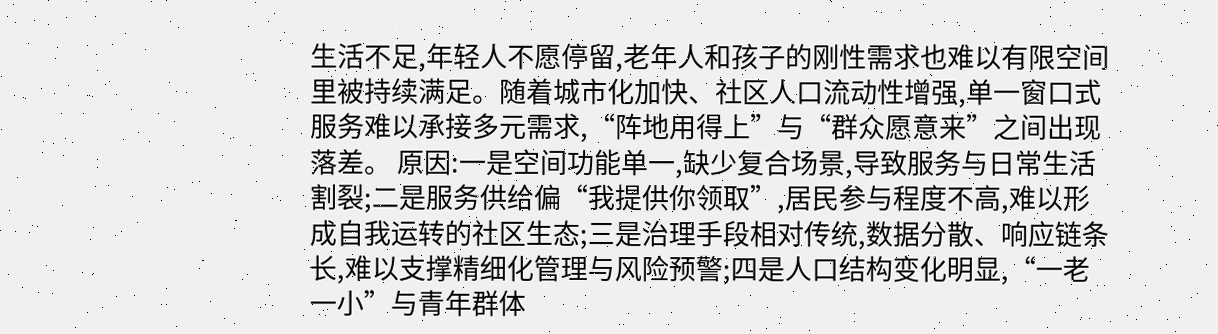生活不足,年轻人不愿停留,老年人和孩子的刚性需求也难以有限空间里被持续满足。随着城市化加快、社区人口流动性增强,单一窗口式服务难以承接多元需求,“阵地用得上”与“群众愿意来”之间出现落差。 原因:一是空间功能单一,缺少复合场景,导致服务与日常生活割裂;二是服务供给偏“我提供你领取”,居民参与程度不高,难以形成自我运转的社区生态;三是治理手段相对传统,数据分散、响应链条长,难以支撑精细化管理与风险预警;四是人口结构变化明显,“一老一小”与青年群体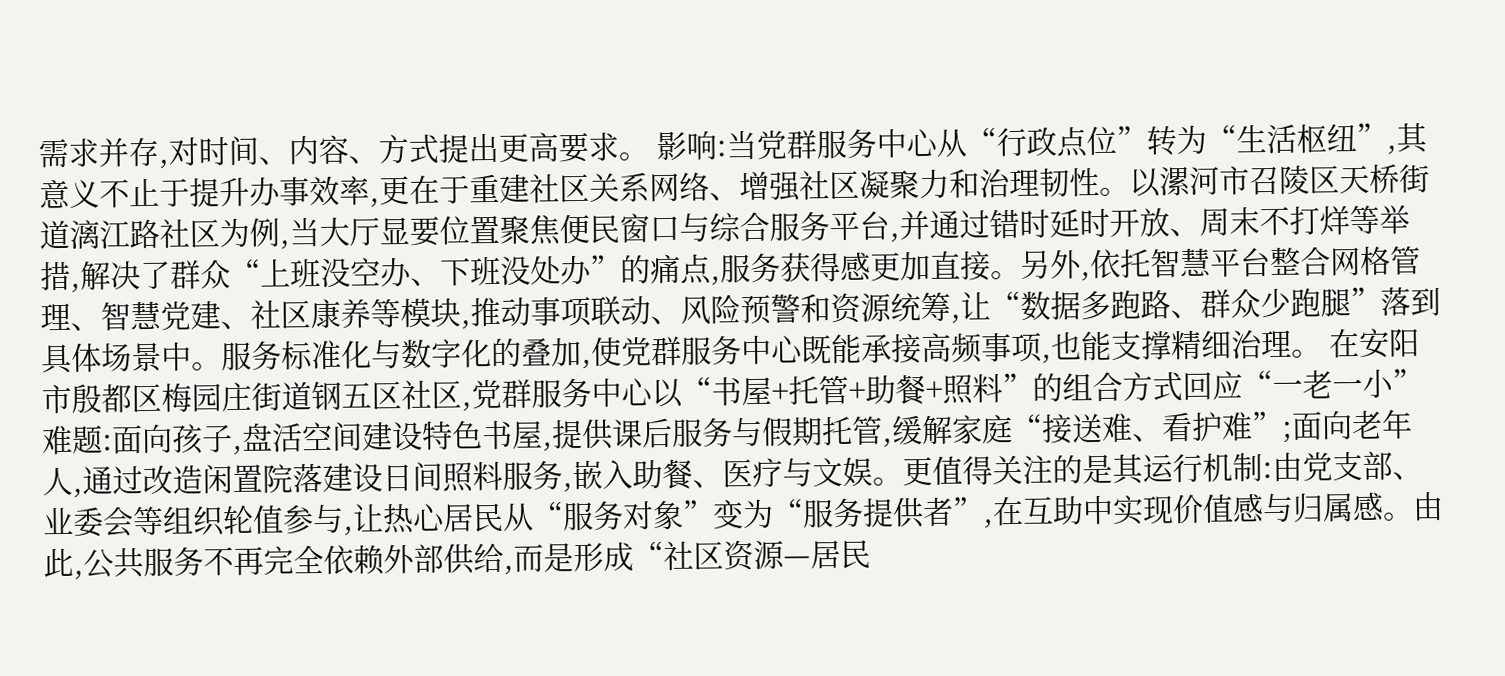需求并存,对时间、内容、方式提出更高要求。 影响:当党群服务中心从“行政点位”转为“生活枢纽”,其意义不止于提升办事效率,更在于重建社区关系网络、增强社区凝聚力和治理韧性。以漯河市召陵区天桥街道漓江路社区为例,当大厅显要位置聚焦便民窗口与综合服务平台,并通过错时延时开放、周末不打烊等举措,解决了群众“上班没空办、下班没处办”的痛点,服务获得感更加直接。另外,依托智慧平台整合网格管理、智慧党建、社区康养等模块,推动事项联动、风险预警和资源统筹,让“数据多跑路、群众少跑腿”落到具体场景中。服务标准化与数字化的叠加,使党群服务中心既能承接高频事项,也能支撑精细治理。 在安阳市殷都区梅园庄街道钢五区社区,党群服务中心以“书屋+托管+助餐+照料”的组合方式回应“一老一小”难题:面向孩子,盘活空间建设特色书屋,提供课后服务与假期托管,缓解家庭“接送难、看护难”;面向老年人,通过改造闲置院落建设日间照料服务,嵌入助餐、医疗与文娱。更值得关注的是其运行机制:由党支部、业委会等组织轮值参与,让热心居民从“服务对象”变为“服务提供者”,在互助中实现价值感与归属感。由此,公共服务不再完全依赖外部供给,而是形成“社区资源—居民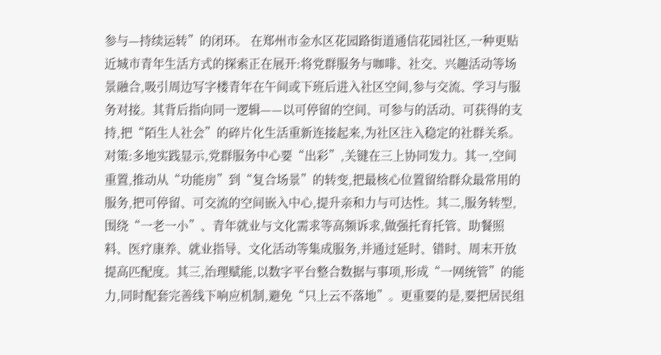参与—持续运转”的闭环。 在郑州市金水区花园路街道通信花园社区,一种更贴近城市青年生活方式的探索正在展开:将党群服务与咖啡、社交、兴趣活动等场景融合,吸引周边写字楼青年在午间或下班后进入社区空间,参与交流、学习与服务对接。其背后指向同一逻辑——以可停留的空间、可参与的活动、可获得的支持,把“陌生人社会”的碎片化生活重新连接起来,为社区注入稳定的社群关系。 对策:多地实践显示,党群服务中心要“出彩”,关键在三上协同发力。其一,空间重置,推动从“功能房”到“复合场景”的转变,把最核心位置留给群众最常用的服务,把可停留、可交流的空间嵌入中心,提升亲和力与可达性。其二,服务转型,围绕“一老一小”、青年就业与文化需求等高频诉求,做强托育托管、助餐照料、医疗康养、就业指导、文化活动等集成服务,并通过延时、错时、周末开放提高匹配度。其三,治理赋能,以数字平台整合数据与事项,形成“一网统管”的能力,同时配套完善线下响应机制,避免“只上云不落地”。更重要的是,要把居民组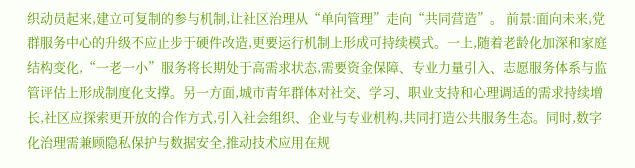织动员起来,建立可复制的参与机制,让社区治理从“单向管理”走向“共同营造”。 前景:面向未来,党群服务中心的升级不应止步于硬件改造,更要运行机制上形成可持续模式。一上,随着老龄化加深和家庭结构变化,“一老一小”服务将长期处于高需求状态,需要资金保障、专业力量引入、志愿服务体系与监管评估上形成制度化支撑。另一方面,城市青年群体对社交、学习、职业支持和心理调适的需求持续增长,社区应探索更开放的合作方式,引入社会组织、企业与专业机构,共同打造公共服务生态。同时,数字化治理需兼顾隐私保护与数据安全,推动技术应用在规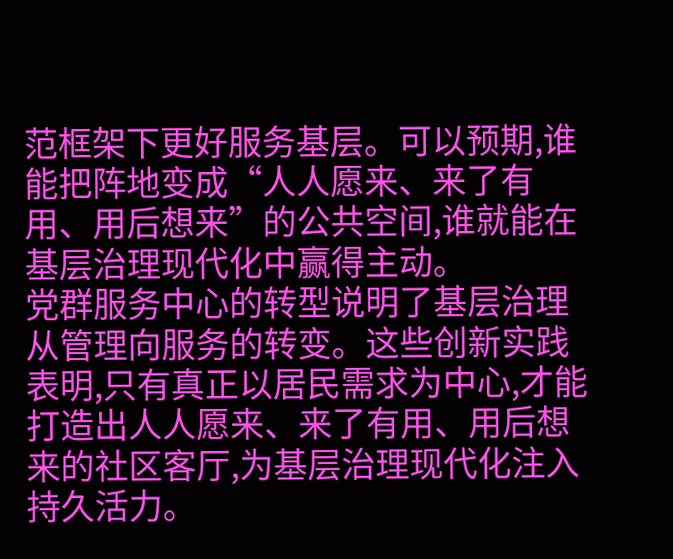范框架下更好服务基层。可以预期,谁能把阵地变成“人人愿来、来了有用、用后想来”的公共空间,谁就能在基层治理现代化中赢得主动。
党群服务中心的转型说明了基层治理从管理向服务的转变。这些创新实践表明,只有真正以居民需求为中心,才能打造出人人愿来、来了有用、用后想来的社区客厅,为基层治理现代化注入持久活力。